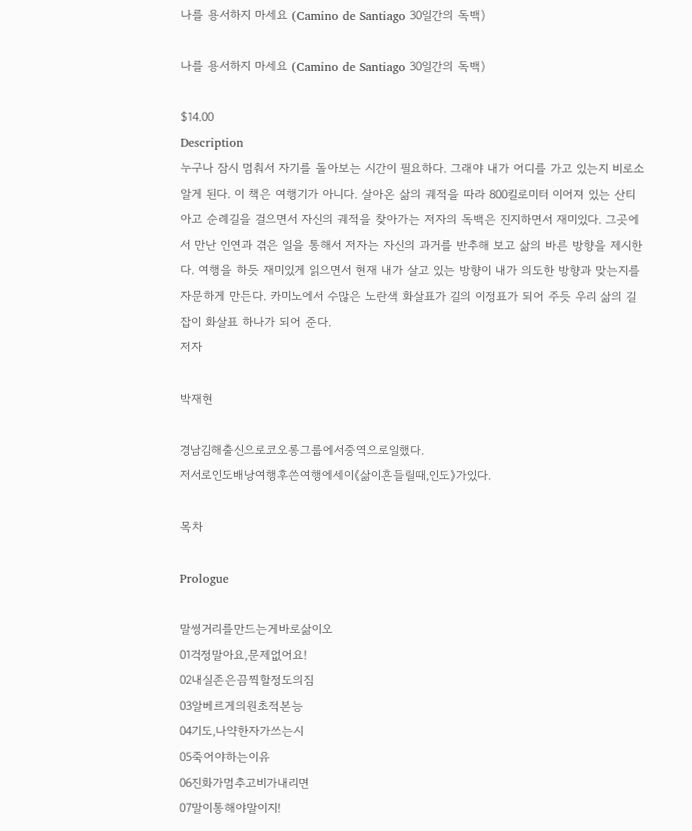나를 용서하지 마세요 (Camino de Santiago 30일간의 독백)

나를 용서하지 마세요 (Camino de Santiago 30일간의 독백)

$14.00
Description
누구나 잠시 멈춰서 자기를 돌아보는 시간이 필요하다. 그래야 내가 어디를 가고 있는지 비로소 알게 된다. 이 책은 여행기가 아니다. 살아온 삶의 궤적을 따라 800킬로미터 이어져 있는 산티아고 순례길을 걸으면서 자신의 궤적을 찾아가는 저자의 독백은 진지하면서 재미있다. 그곳에서 만난 인연과 겪은 일을 통해서 저자는 자신의 과거를 반추해 보고 삶의 바른 방향을 제시한다. 여행을 하듯 재미있게 읽으면서 현재 내가 살고 있는 방향이 내가 의도한 방향과 맞는지를 자문하게 만든다. 카미노에서 수많은 노란색 화살표가 길의 이정표가 되어 주듯 우리 삶의 길잡이 화살표 하나가 되어 준다.
저자

박재현

경남김해출신으로코오롱그룹에서중역으로일했다.
저서로인도배낭여행후쓴여행에세이《삶이흔들릴때,인도》가있다.

목차

Prologue

말썽거리를만드는게바로삶이오
01걱정말아요,문제없어요!
02내실존은끔찍할정도의짐
03알베르게의원초적본능
04기도,나약한자가쓰는시
05죽어야하는이유
06진화가멈추고비가내리면
07말이통해야말이지!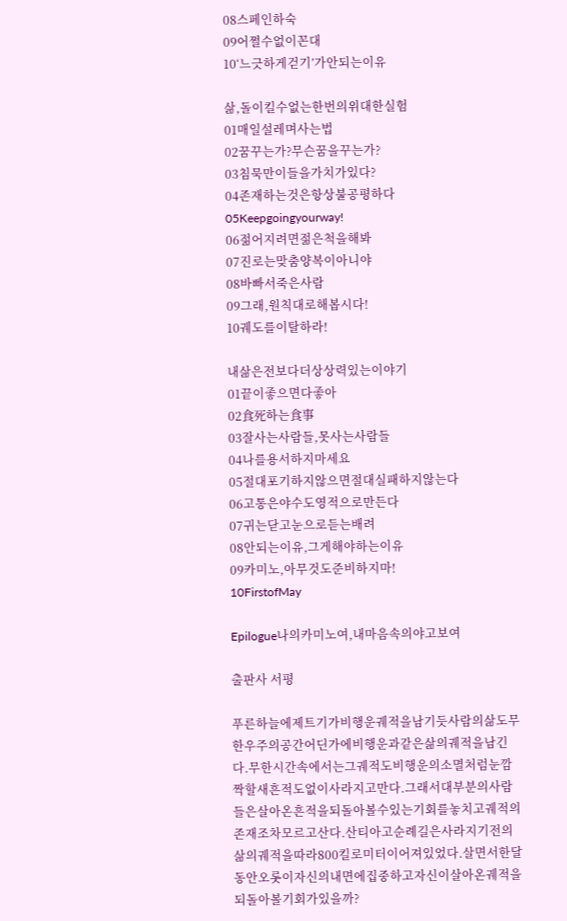08스페인하숙
09어쩔수없이꼰대
10‘느긋하게걷기’가안되는이유

삶,돌이킬수없는한번의위대한실험
01매일설레며사는법
02꿈꾸는가?무슨꿈을꾸는가?
03침묵만이들을가치가있다?
04존재하는것은항상불공평하다
05Keepgoingyourway!
06젊어지려면젊은척을해봐
07진로는맞춤양복이아니야
08바빠서죽은사람
09그래,원칙대로해봅시다!
10궤도를이탈하라!

내삶은전보다더상상력있는이야기
01끝이좋으면다좋아
02食死하는食事
03잘사는사람들,못사는사람들
04나를용서하지마세요
05절대포기하지않으면절대실패하지않는다
06고통은야수도영적으로만든다
07귀는닫고눈으로듣는배려
08안되는이유,그게해야하는이유
09카미노,아무것도준비하지마!
10FirstofMay

Epilogue나의카미노여,내마음속의야고보여

출판사 서평

푸른하늘에제트기가비행운궤적을남기듯사람의삶도무한우주의공간어딘가에비행운과같은삶의궤적을남긴다.무한시간속에서는그궤적도비행운의소멸처럼눈깜짝할새흔적도없이사라지고만다.그래서대부분의사람들은살아온흔적을되돌아볼수있는기회를놓치고궤적의존재조차모르고산다.산티아고순례길은사라지기전의삶의궤적을따라800킬로미터이어져있었다.살면서한달동안오롯이자신의내면에집중하고자신이살아온궤적을되돌아볼기회가있을까?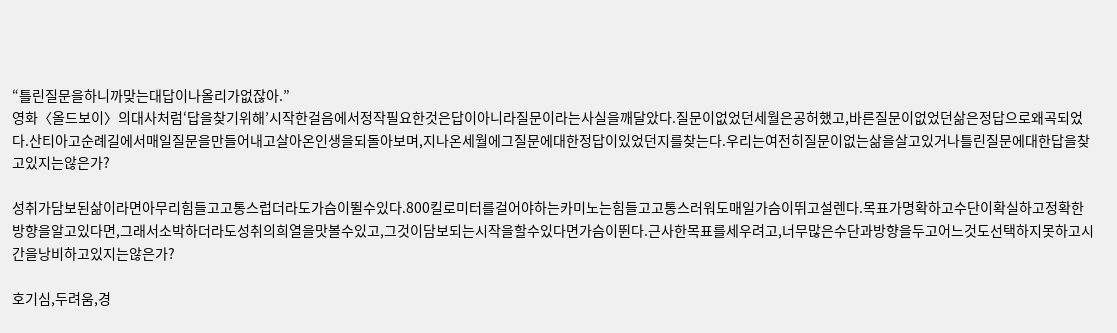“틀린질문을하니까맞는대답이나올리가없잖아.”
영화〈올드보이〉의대사처럼‘답을찾기위해’시작한걸음에서정작필요한것은답이아니라질문이라는사실을깨달았다.질문이없었던세월은공허했고,바른질문이없었던삶은정답으로왜곡되었다.산티아고순례길에서매일질문을만들어내고살아온인생을되돌아보며,지나온세월에그질문에대한정답이있었던지를찾는다.우리는여전히질문이없는삶을살고있거나틀린질문에대한답을찾고있지는않은가?

성취가담보된삶이라면아무리힘들고고통스럽더라도가슴이뛸수있다.800킬로미터를걸어야하는카미노는힘들고고통스러워도매일가슴이뛰고설렌다.목표가명확하고수단이확실하고정확한방향을알고있다면,그래서소박하더라도성취의희열을맛볼수있고,그것이담보되는시작을할수있다면가슴이뛴다.근사한목표를세우려고,너무많은수단과방향을두고어느것도선택하지못하고시간을낭비하고있지는않은가?

호기심,두려움,경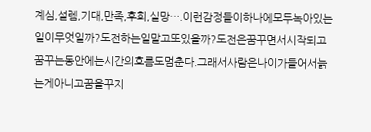계심,설렘,기대,만족,후회,실망….이런감정들이하나에모두녹아있는일이무엇일까?도전하는일말고또있을까?도전은꿈꾸면서시작되고꿈꾸는동안에는시간의흐름도멈춘다.그래서사람은나이가들어서늙는게아니고꿈을꾸지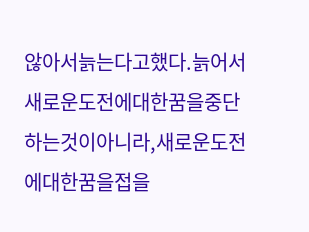않아서늙는다고했다.늙어서새로운도전에대한꿈을중단하는것이아니라,새로운도전에대한꿈을접을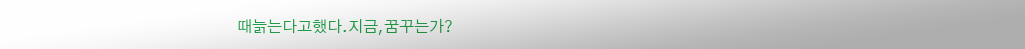때늙는다고했다.지금,꿈꾸는가?